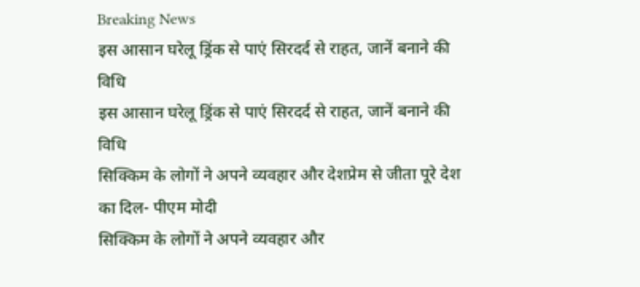Breaking News
इस आसान घरेलू ड्रिंक से पाएं सिरदर्द से राहत, जानें बनाने की विधि
इस आसान घरेलू ड्रिंक से पाएं सिरदर्द से राहत, जानें बनाने की विधि
सिक्किम के लोगों ने अपने व्यवहार और देशप्रेम से जीता पूरे देश का दिल- पीएम मोदी
सिक्किम के लोगों ने अपने व्यवहार और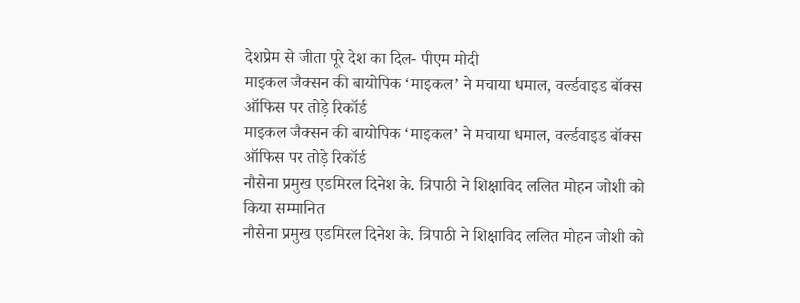देशप्रेम से जीता पूरे देश का दिल- पीएम मोदी
माइकल जैक्सन की बायोपिक ‘माइकल’ ने मचाया धमाल, वर्ल्डवाइड बॉक्स ऑफिस पर तोड़े रिकॉर्ड
माइकल जैक्सन की बायोपिक ‘माइकल’ ने मचाया धमाल, वर्ल्डवाइड बॉक्स ऑफिस पर तोड़े रिकॉर्ड
नौसेना प्रमुख एडमिरल दिनेश के. त्रिपाठी ने शिक्षाविद ललित मोहन जोशी को किया सम्मानित
नौसेना प्रमुख एडमिरल दिनेश के. त्रिपाठी ने शिक्षाविद ललित मोहन जोशी को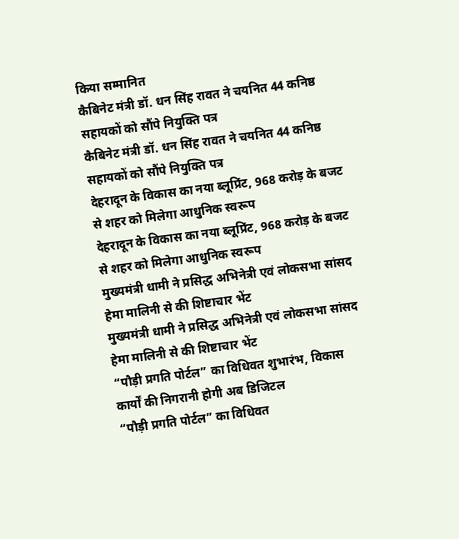किया सम्मानित
कैबिनेट मंत्री डॉ. धन सिंह रावत ने चयनित 44 कनिष्ठ सहायकों को सौंपे नियुक्ति पत्र
कैबिनेट मंत्री डॉ. धन सिंह रावत ने चयनित 44 कनिष्ठ सहायकों को सौंपे नियुक्ति पत्र
देहरादून के विकास का नया ब्लूप्रिंट, 968 करोड़ के बजट से शहर को मिलेगा आधुनिक स्वरूप
देहरादून के विकास का नया ब्लूप्रिंट, 968 करोड़ के बजट से शहर को मिलेगा आधुनिक स्वरूप
मुख्यमंत्री धामी ने प्रसिद्ध अभिनेत्री एवं लोकसभा सांसद हेमा मालिनी से की शिष्टाचार भेंट
मुख्यमंत्री धामी ने प्रसिद्ध अभिनेत्री एवं लोकसभा सांसद हेमा मालिनी से की शिष्टाचार भेंट
“पौड़ी प्रगति पोर्टल” का विधिवत शुभारंभ, विकास कार्यों की निगरानी होगी अब डिजिटल
“पौड़ी प्रगति पोर्टल” का विधिवत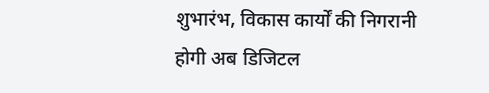शुभारंभ, विकास कार्यों की निगरानी होगी अब डिजिटल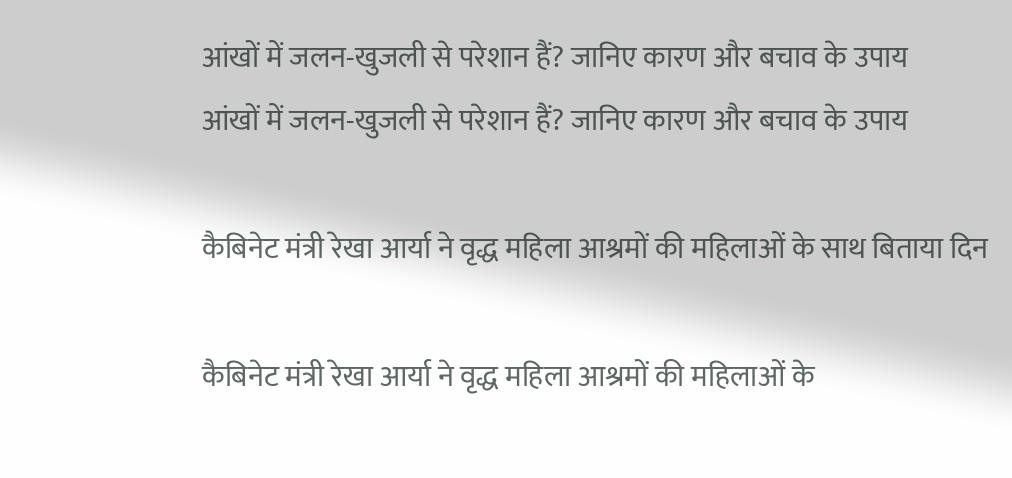आंखों में जलन-खुजली से परेशान हैं? जानिए कारण और बचाव के उपाय
आंखों में जलन-खुजली से परेशान हैं? जानिए कारण और बचाव के उपाय

कैबिनेट मंत्री रेखा आर्या ने वृद्ध महिला आश्रमों की महिलाओं के साथ बिताया दिन

कैबिनेट मंत्री रेखा आर्या ने वृद्ध महिला आश्रमों की महिलाओं के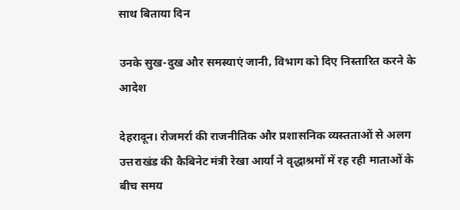साथ बिताया दिन

उनके सुख-दुख और समस्याएं जानी, विभाग को दिए निस्तारित करने के आदेश

देहरादून। रोजमर्रा की राजनीतिक और प्रशासनिक व्यस्तताओं से अलग उत्तराखंड की कैबिनेट मंत्री रेखा आर्या ने वृद्धाश्रमों में रह रही माताओं के बीच समय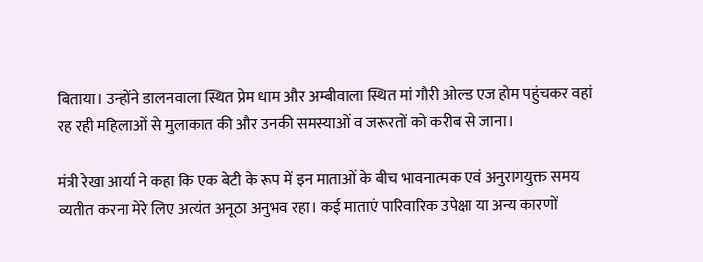बिताया। उन्होंने डालनवाला स्थित प्रेम धाम और अम्बीवाला स्थित मां गौरी ओल्ड एज होम पहुंचकर वहां रह रही महिलाओं से मुलाकात की और उनकी समस्याओं व जरूरतों को करीब से जाना।

मंत्री रेखा आर्या ने कहा कि एक बेटी के रूप में इन माताओं के बीच भावनात्मक एवं अनुरागयुक्त समय व्यतीत करना मेरे लिए अत्यंत अनूठा अनुभव रहा। कई माताएं पारिवारिक उपेक्षा या अन्य कारणों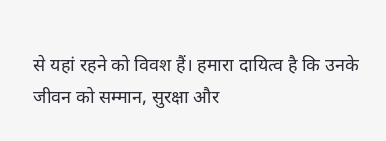से यहां रहने को विवश हैं। हमारा दायित्व है कि उनके जीवन को सम्मान, सुरक्षा और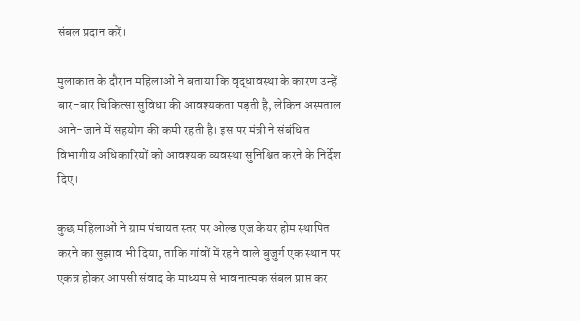संबल प्रदान करें।

मुलाकात के दौरान महिलाओं ने बताया कि वृद्धावस्था के कारण उन्हें बार-बार चिकित्सा सुविधा की आवश्यकता पड़ती है, लेकिन अस्पताल आने-जाने में सहयोग की कमी रहती है। इस पर मंत्री ने संबंधित विभागीय अधिकारियों को आवश्यक व्यवस्था सुनिश्चित करने के निर्देश दिए।

कुछ महिलाओं ने ग्राम पंचायत स्तर पर ओल्ड एज केयर होम स्थापित करने का सुझाव भी दिया, ताकि गांवों में रहने वाले बुजुर्ग एक स्थान पर एकत्र होकर आपसी संवाद के माध्यम से भावनात्मक संबल प्राप्त कर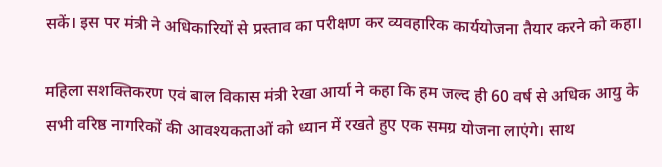सकें। इस पर मंत्री ने अधिकारियों से प्रस्ताव का परीक्षण कर व्यवहारिक कार्ययोजना तैयार करने को कहा।

महिला सशक्तिकरण एवं बाल विकास मंत्री रेखा आर्या ने कहा कि हम जल्द ही 60 वर्ष से अधिक आयु के सभी वरिष्ठ नागरिकों की आवश्यकताओं को ध्यान में रखते हुए एक समग्र योजना लाएंगे। साथ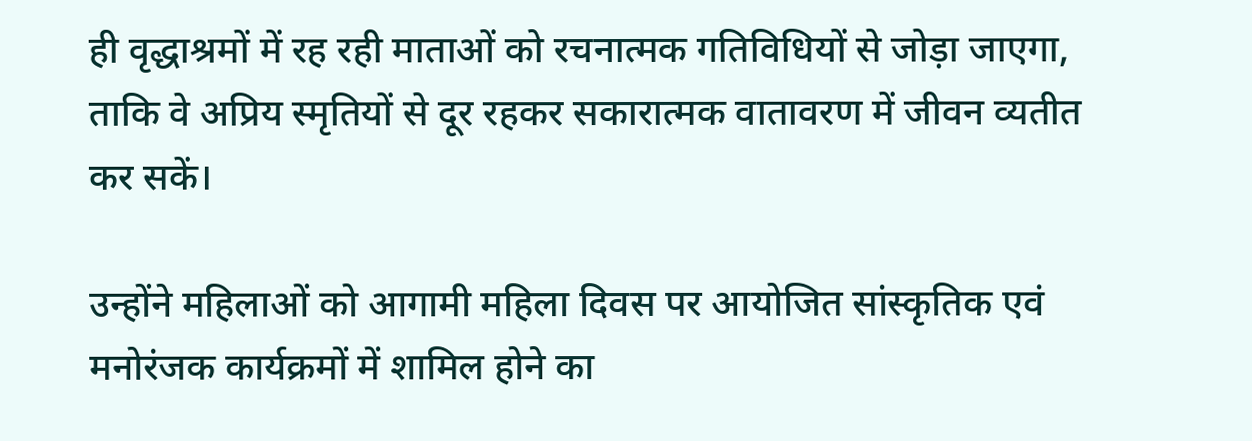ही वृद्धाश्रमों में रह रही माताओं को रचनात्मक गतिविधियों से जोड़ा जाएगा, ताकि वे अप्रिय स्मृतियों से दूर रहकर सकारात्मक वातावरण में जीवन व्यतीत कर सकें।

उन्होंने महिलाओं को आगामी महिला दिवस पर आयोजित सांस्कृतिक एवं मनोरंजक कार्यक्रमों में शामिल होने का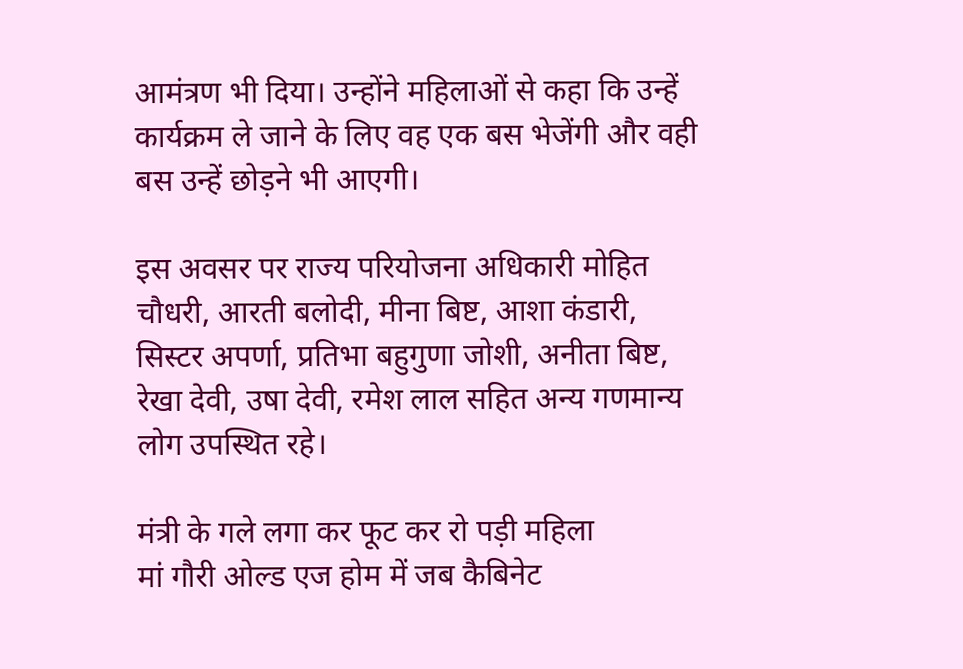आमंत्रण भी दिया। उन्होंने महिलाओं से कहा कि उन्हें कार्यक्रम ले जाने के लिए वह एक बस भेजेंगी और वही बस उन्हें छोड़ने भी आएगी।

इस अवसर पर राज्य परियोजना अधिकारी मोहित चौधरी, आरती बलोदी, मीना बिष्ट, आशा कंडारी, सिस्टर अपर्णा, प्रतिभा बहुगुणा जोशी, अनीता बिष्ट, रेखा देवी, उषा देवी, रमेश लाल सहित अन्य गणमान्य लोग उपस्थित रहे।

मंत्री के गले लगा कर फूट कर रो पड़ी महिला
मां गौरी ओल्ड एज होम में जब कैबिनेट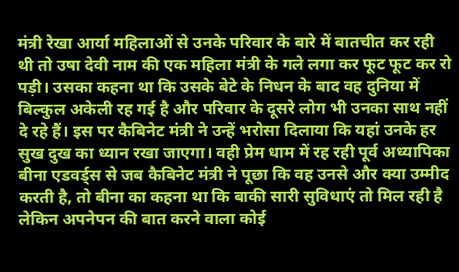मंत्री रेखा आर्या महिलाओं से उनके परिवार के बारे में बातचीत कर रही थी तो उषा देवी नाम की एक महिला मंत्री के गले लगा कर फूट फूट कर रो पड़ी। उसका कहना था कि उसके बेटे के निधन के बाद वह दुनिया में बिल्कुल अकेली रह गई है और परिवार के दूसरे लोग भी उनका साथ नहीं दे रहे हैं। इस पर कैबिनेट मंत्री ने उन्हें भरोसा दिलाया कि यहां उनके हर सुख दुख का ध्यान रखा जाएगा। वही प्रेम धाम में रह रही पूर्व अध्यापिका बीना एडवर्ड्स से जब कैबिनेट मंत्री ने पूछा कि वह उनसे और क्या उम्मीद करती है, तो बीना का कहना था कि बाकी सारी सुविधाएं तो मिल रही है लेकिन अपनेपन की बात करने वाला कोई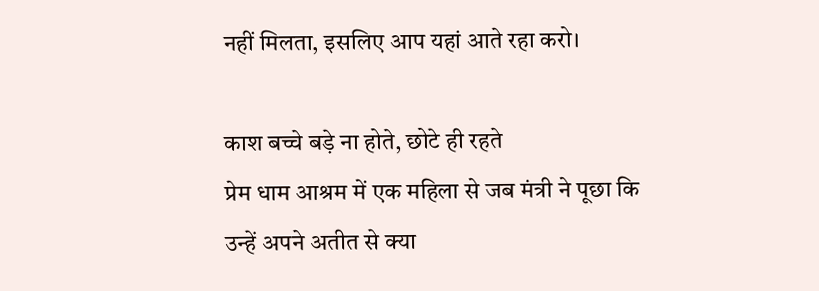नहीं मिलता, इसलिए आप यहां आते रहा करो।

काश बच्चे बड़े ना होते, छोटे ही रहते
प्रेम धाम आश्रम में एक महिला से जब मंत्री ने पूछा कि उन्हें अपने अतीत से क्या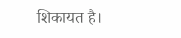शिकायत है।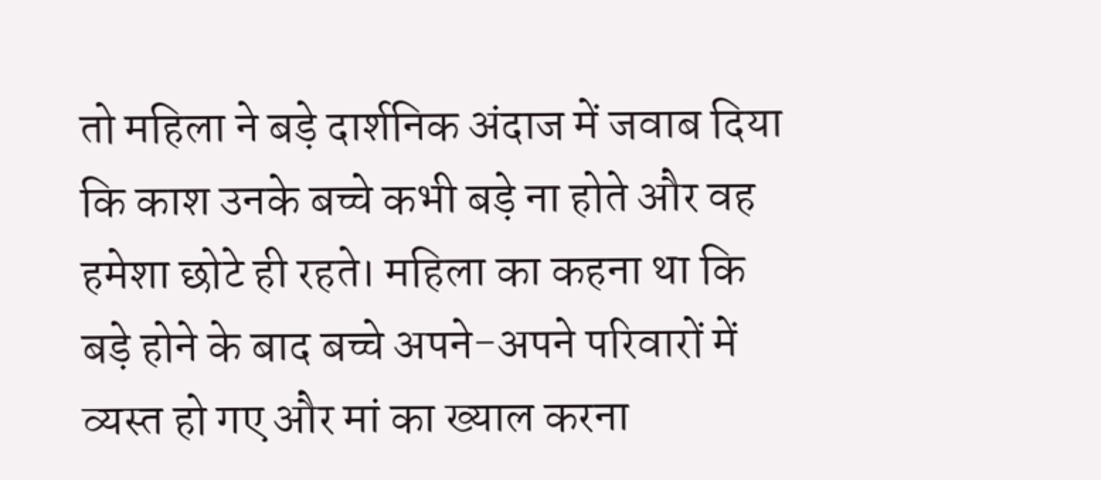तो महिला ने बड़े दार्शनिक अंदाज में जवाब दिया कि काश उनके बच्चे कभी बड़े ना होते और वह हमेशा छोटे ही रहते। महिला का कहना था कि बड़े होने के बाद बच्चे अपने-अपने परिवारों में व्यस्त हो गए और मां का ख्याल करना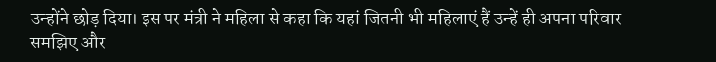उन्होंने छोड़ दिया। इस पर मंत्री ने महिला से कहा कि यहां जितनी भी महिलाएं हैं उन्हें ही अपना परिवार समझिए और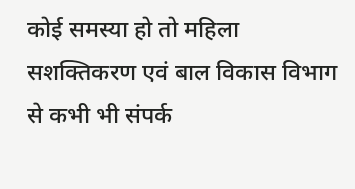कोई समस्या हो तो महिला सशक्तिकरण एवं बाल विकास विभाग से कभी भी संपर्क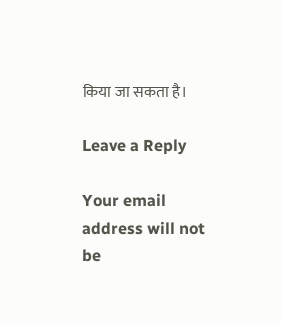किया जा सकता है।

Leave a Reply

Your email address will not be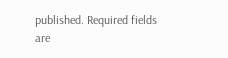published. Required fields are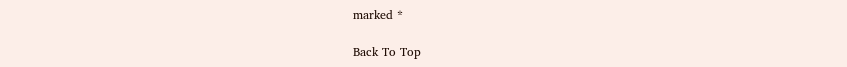marked *

Back To Top